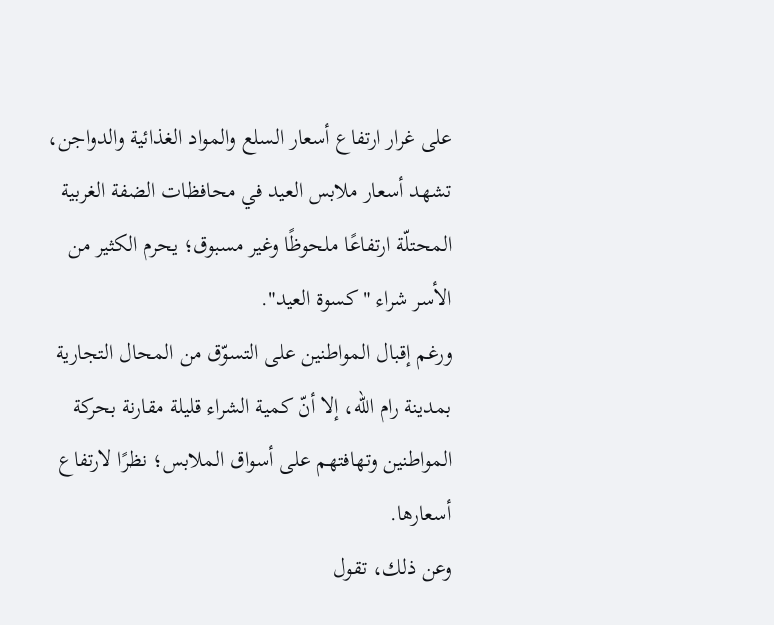على غرار ارتفاع أسعار السلع والمواد الغذائية والدواجن، تشهد أسعار ملابس العيد في محافظات الضفة الغربية المحتلّة ارتفاعًا ملحوظًا وغير مسبوق؛ يحرم الكثير من الأسر شراء "كسوة العيد".
ورغم إقبال المواطنين على التسوّق من المحال التجارية بمدينة رام الله، إلا أنّ كمية الشراء قليلة مقارنة بحركة المواطنين وتهافتهم على أسواق الملابس؛ نظرًا لارتفاع أسعارها.
وعن ذلك، تقول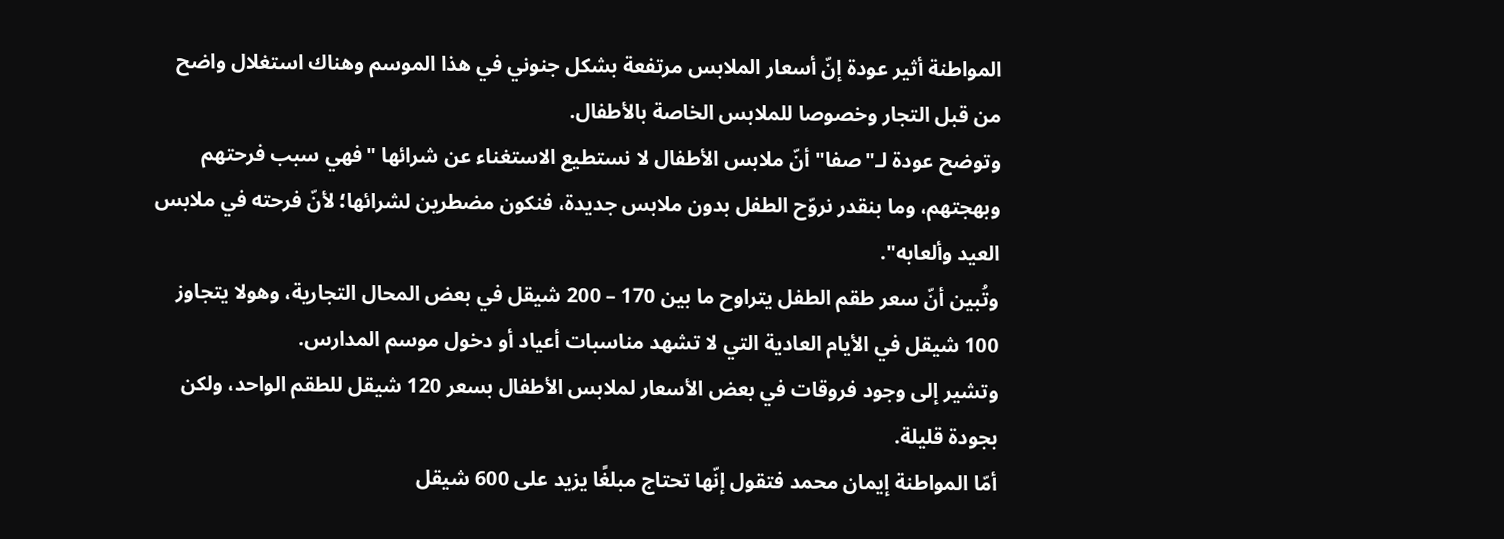المواطنة أثير عودة إنّ أسعار الملابس مرتفعة بشكل جنوني في هذا الموسم وهناك استغلال واضح من قبل التجار وخصوصا للملابس الخاصة بالأطفال.
وتوضح عودة لـ"صفا" أنّ ملابس الأطفال لا نستطيع الاستغناء عن شرائها "فهي سبب فرحتهم وبهجتهم، وما بنقدر نروّح الطفل بدون ملابس جديدة، فنكون مضطرين لشرائها؛ لأنّ فرحته في ملابس العيد وألعابه".
وتُبين أنّ سعر طقم الطفل يتراوح ما بين 170 – 200 شيقل في بعض المحال التجارية، وهولا يتجاوز 100 شيقل في الأيام العادية التي لا تشهد مناسبات أعياد أو دخول موسم المدارس.
وتشير إلى وجود فروقات في بعض الأسعار لملابس الأطفال بسعر 120 شيقل للطقم الواحد، ولكن بجودة قليلة.
أمّا المواطنة إيمان محمد فتقول إنّها تحتاج مبلغًا يزيد على 600 شيقل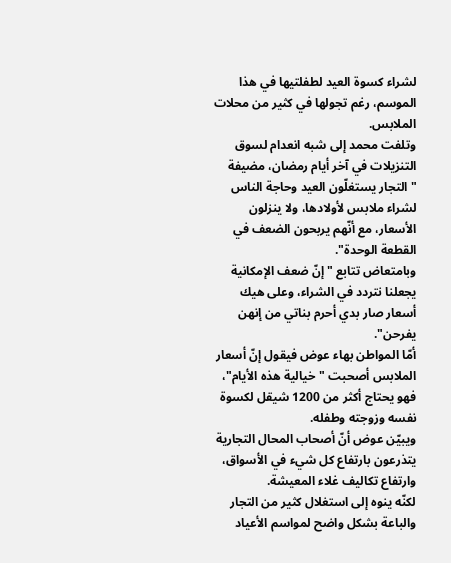لشراء كسوة العيد لطفلتيها في هذا الموسم، رغم تجولها في كثير من محلات الملابس.
وتلفت محمد إلى شبه انعدام لسوق التنزيلات في آخر أيام رمضان، مضيفة "التجار يستغلّون العيد وحاجة الناس لشراء ملابس لأولادها، ولا ينزلون الأسعار، مع أنّهم يربحون الضعف في القطعة الوحدة".
وبامتعاض تتابع "إنّ ضعف الإمكانية يجعلنا نتردد في الشراء، وعلى هيك أسعار صار بدي أحرم بناتي من إنهن يفرحن".
أمّا المواطن بهاء عوض فيقول إنّ أسعار الملابس أصحبت "خيالية هذه الأيام"، فهو يحتاج أكثر من 1200 شيقل لكسوة نفسه وزوجته وطفله.
ويبيّن عوض أنّ أصحاب المحال التجارية يتذرعون بارتفاع كل شيء في الأسواق، وارتفاع تكاليف غلاء المعيشة.
لكنّه ينوه إلى استغلال كثير من التجار والباعة بشكل واضح لمواسم الأعياد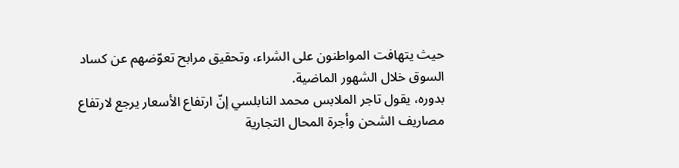حيث يتهافت المواطنون على الشراء، وتحقيق مرابح تعوّضهم عن كساد السوق خلال الشهور الماضية.
بدوره، يقول تاجر الملابس محمد النابلسي إنّ ارتفاع الأسعار يرجع لارتفاع مصاريف الشحن وأجرة المحال التجارية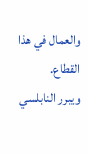والعمال في هذا القطاع.
ويبرر النابلسي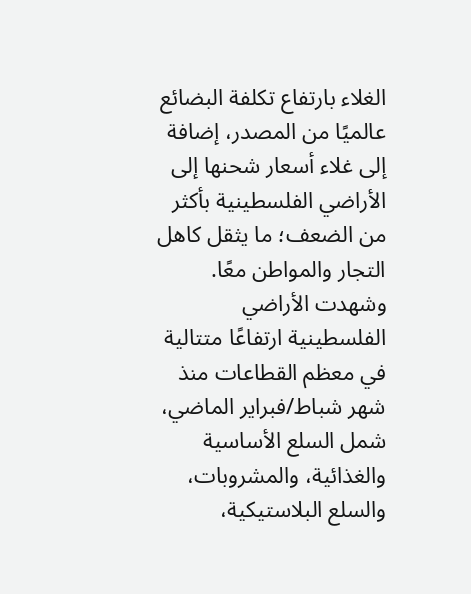الغلاء بارتفاع تكلفة البضائع عالميًا من المصدر، إضافة إلى غلاء أسعار شحنها إلى الأراضي الفلسطينية بأكثر من الضعف؛ ما يثقل كاهل التجار والمواطن معًا.
وشهدت الأراضي الفلسطينية ارتفاعًا متتالية في معظم القطاعات منذ شهر شباط/فبراير الماضي، شمل السلع الأساسية والغذائية، والمشروبات، والسلع البلاستيكية،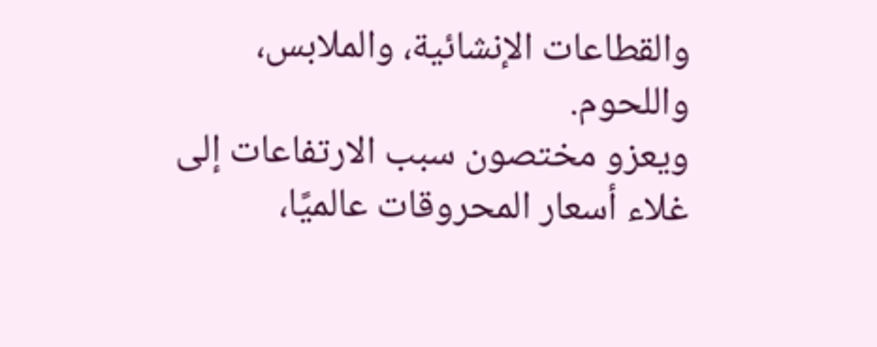والقطاعات الإنشائية، والملابس، واللحوم.
ويعزو مختصون سبب الارتفاعات إلى غلاء أسعار المحروقات عالميًا،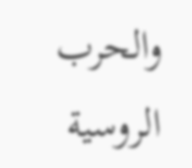والحرب الروسية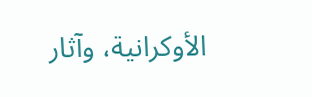الأوكرانية، وآثار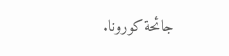جائحة كورونا.